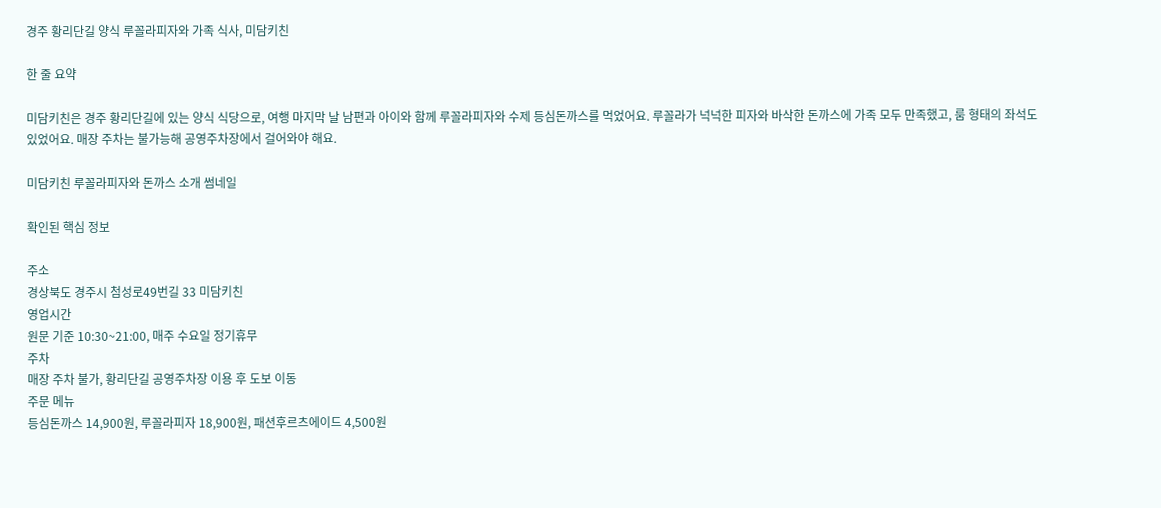경주 황리단길 양식 루꼴라피자와 가족 식사, 미담키친

한 줄 요약

미담키친은 경주 황리단길에 있는 양식 식당으로, 여행 마지막 날 남편과 아이와 함께 루꼴라피자와 수제 등심돈까스를 먹었어요. 루꼴라가 넉넉한 피자와 바삭한 돈까스에 가족 모두 만족했고, 룸 형태의 좌석도 있었어요. 매장 주차는 불가능해 공영주차장에서 걸어와야 해요.

미담키친 루꼴라피자와 돈까스 소개 썸네일

확인된 핵심 정보

주소
경상북도 경주시 첨성로49번길 33 미담키친
영업시간
원문 기준 10:30~21:00, 매주 수요일 정기휴무
주차
매장 주차 불가, 황리단길 공영주차장 이용 후 도보 이동
주문 메뉴
등심돈까스 14,900원, 루꼴라피자 18,900원, 패션후르츠에이드 4,500원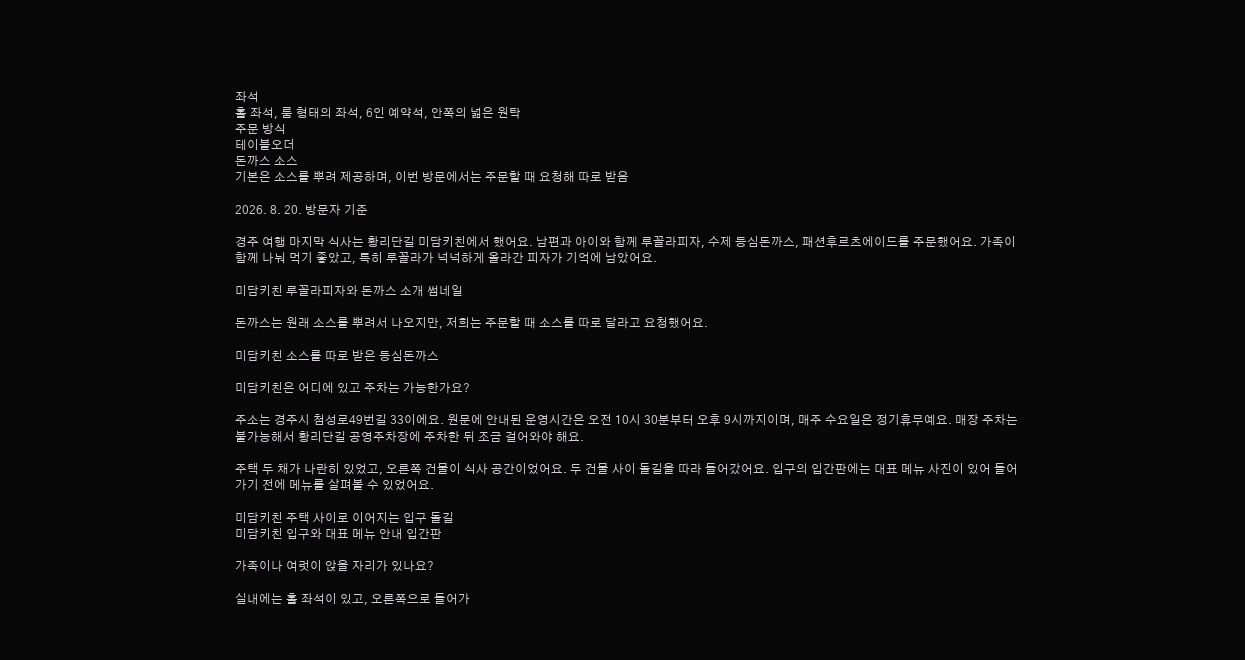좌석
홀 좌석, 룸 형태의 좌석, 6인 예약석, 안쪽의 넓은 원탁
주문 방식
테이블오더
돈까스 소스
기본은 소스를 뿌려 제공하며, 이번 방문에서는 주문할 때 요청해 따로 받음

2026. 8. 20. 방문자 기준

경주 여행 마지막 식사는 황리단길 미담키친에서 했어요. 남편과 아이와 함께 루꼴라피자, 수제 등심돈까스, 패션후르츠에이드를 주문했어요. 가족이 함께 나눠 먹기 좋았고, 특히 루꼴라가 넉넉하게 올라간 피자가 기억에 남았어요.

미담키친 루꼴라피자와 돈까스 소개 썸네일

돈까스는 원래 소스를 뿌려서 나오지만, 저희는 주문할 때 소스를 따로 달라고 요청했어요.

미담키친 소스를 따로 받은 등심돈까스

미담키친은 어디에 있고 주차는 가능한가요?

주소는 경주시 첨성로49번길 33이에요. 원문에 안내된 운영시간은 오전 10시 30분부터 오후 9시까지이며, 매주 수요일은 정기휴무예요. 매장 주차는 불가능해서 황리단길 공영주차장에 주차한 뒤 조금 걸어와야 해요.

주택 두 채가 나란히 있었고, 오른쪽 건물이 식사 공간이었어요. 두 건물 사이 돌길을 따라 들어갔어요. 입구의 입간판에는 대표 메뉴 사진이 있어 들어가기 전에 메뉴를 살펴볼 수 있었어요.

미담키친 주택 사이로 이어지는 입구 돌길
미담키친 입구와 대표 메뉴 안내 입간판

가족이나 여럿이 앉을 자리가 있나요?

실내에는 홀 좌석이 있고, 오른쪽으로 들어가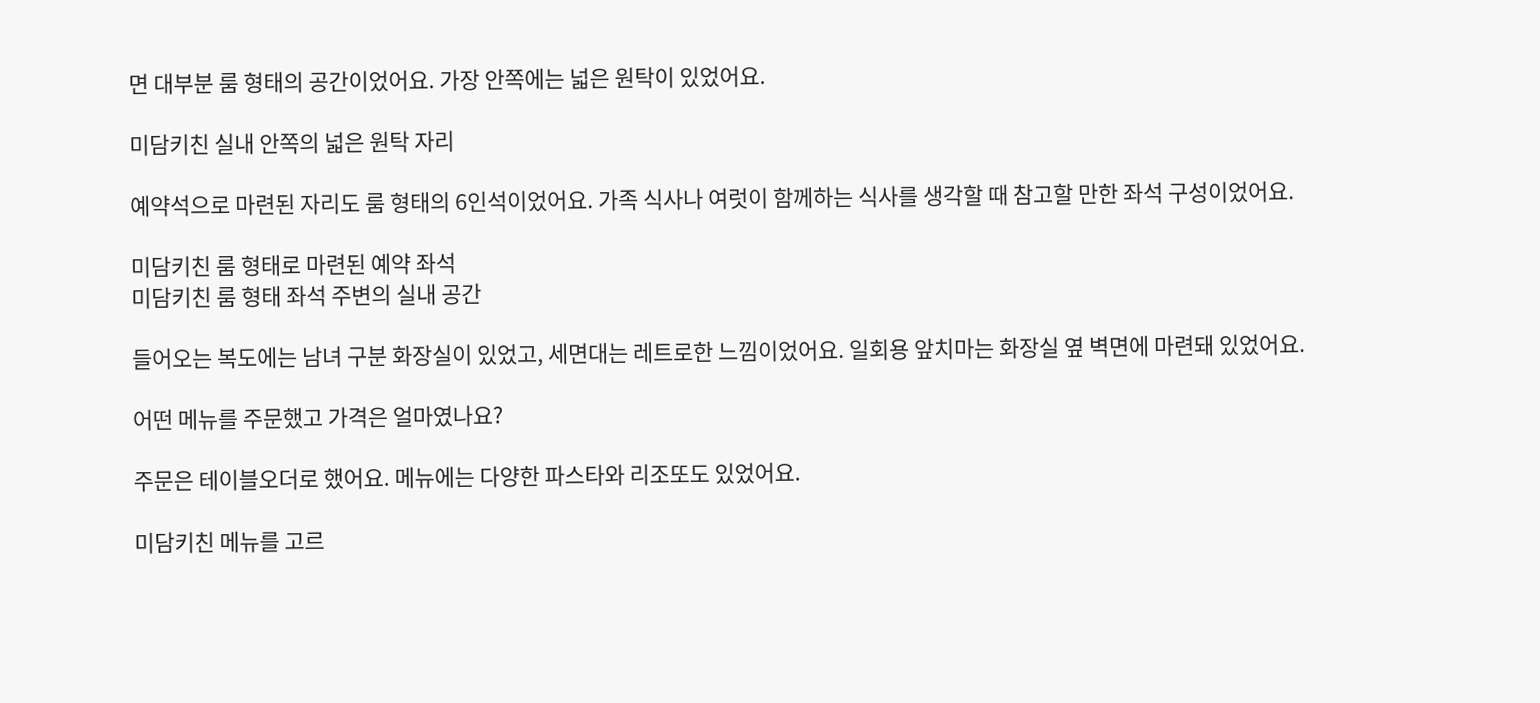면 대부분 룸 형태의 공간이었어요. 가장 안쪽에는 넓은 원탁이 있었어요.

미담키친 실내 안쪽의 넓은 원탁 자리

예약석으로 마련된 자리도 룸 형태의 6인석이었어요. 가족 식사나 여럿이 함께하는 식사를 생각할 때 참고할 만한 좌석 구성이었어요.

미담키친 룸 형태로 마련된 예약 좌석
미담키친 룸 형태 좌석 주변의 실내 공간

들어오는 복도에는 남녀 구분 화장실이 있었고, 세면대는 레트로한 느낌이었어요. 일회용 앞치마는 화장실 옆 벽면에 마련돼 있었어요.

어떤 메뉴를 주문했고 가격은 얼마였나요?

주문은 테이블오더로 했어요. 메뉴에는 다양한 파스타와 리조또도 있었어요.

미담키친 메뉴를 고르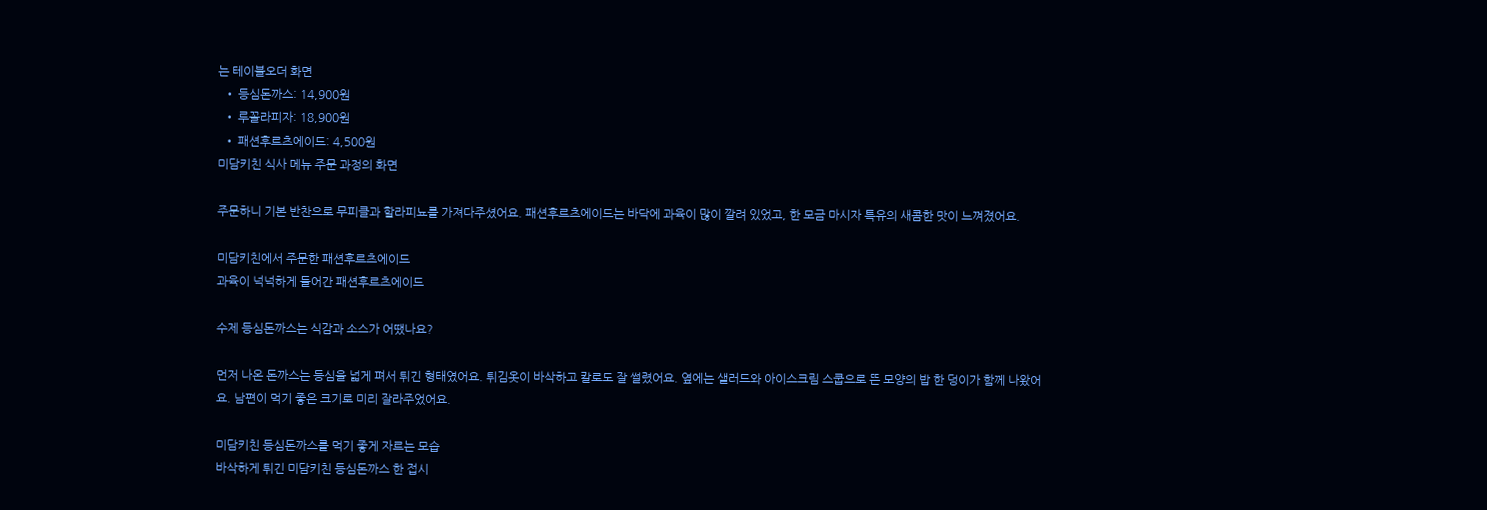는 테이블오더 화면
  • 등심돈까스: 14,900원
  • 루꼴라피자: 18,900원
  • 패션후르츠에이드: 4,500원
미담키친 식사 메뉴 주문 과정의 화면

주문하니 기본 반찬으로 무피클과 할라피뇨를 가져다주셨어요. 패션후르츠에이드는 바닥에 과육이 많이 깔려 있었고, 한 모금 마시자 특유의 새콤한 맛이 느껴졌어요.

미담키친에서 주문한 패션후르츠에이드
과육이 넉넉하게 들어간 패션후르츠에이드

수제 등심돈까스는 식감과 소스가 어땠나요?

먼저 나온 돈까스는 등심을 넓게 펴서 튀긴 형태였어요. 튀김옷이 바삭하고 칼로도 잘 썰렸어요. 옆에는 샐러드와 아이스크림 스쿱으로 뜬 모양의 밥 한 덩이가 함께 나왔어요. 남편이 먹기 좋은 크기로 미리 잘라주었어요.

미담키친 등심돈까스를 먹기 좋게 자르는 모습
바삭하게 튀긴 미담키친 등심돈까스 한 접시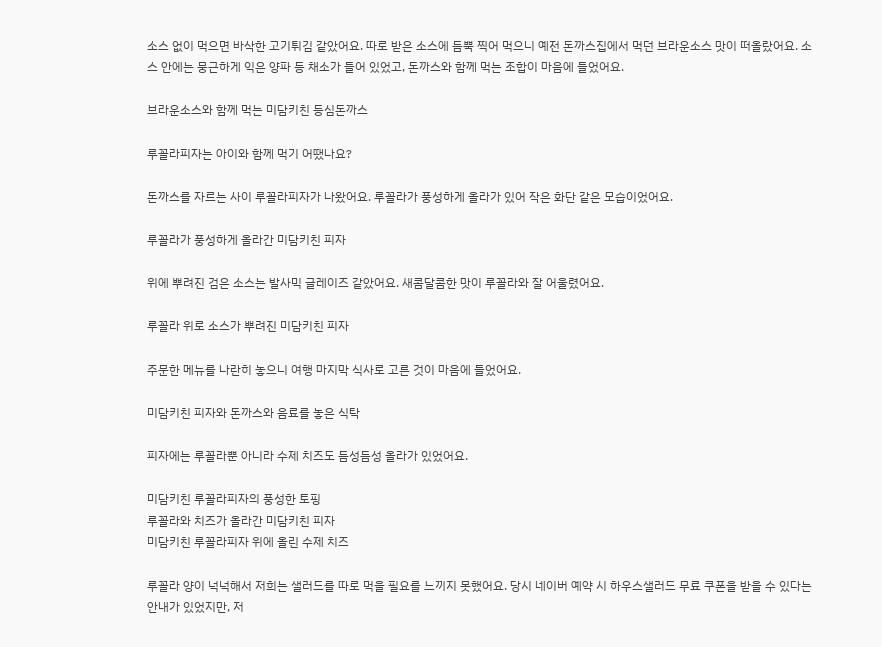소스 없이 먹으면 바삭한 고기튀김 같았어요. 따로 받은 소스에 듬뿍 찍어 먹으니 예전 돈까스집에서 먹던 브라운소스 맛이 떠올랐어요. 소스 안에는 뭉근하게 익은 양파 등 채소가 들어 있었고, 돈까스와 함께 먹는 조합이 마음에 들었어요.

브라운소스와 함께 먹는 미담키친 등심돈까스

루꼴라피자는 아이와 함께 먹기 어땠나요?

돈까스를 자르는 사이 루꼴라피자가 나왔어요. 루꼴라가 풍성하게 올라가 있어 작은 화단 같은 모습이었어요.

루꼴라가 풍성하게 올라간 미담키친 피자

위에 뿌려진 검은 소스는 발사믹 글레이즈 같았어요. 새콤달콤한 맛이 루꼴라와 잘 어울렸어요.

루꼴라 위로 소스가 뿌려진 미담키친 피자

주문한 메뉴를 나란히 놓으니 여행 마지막 식사로 고른 것이 마음에 들었어요.

미담키친 피자와 돈까스와 음료를 놓은 식탁

피자에는 루꼴라뿐 아니라 수제 치즈도 듬성듬성 올라가 있었어요.

미담키친 루꼴라피자의 풍성한 토핑
루꼴라와 치즈가 올라간 미담키친 피자
미담키친 루꼴라피자 위에 올린 수제 치즈

루꼴라 양이 넉넉해서 저희는 샐러드를 따로 먹을 필요를 느끼지 못했어요. 당시 네이버 예약 시 하우스샐러드 무료 쿠폰을 받을 수 있다는 안내가 있었지만, 저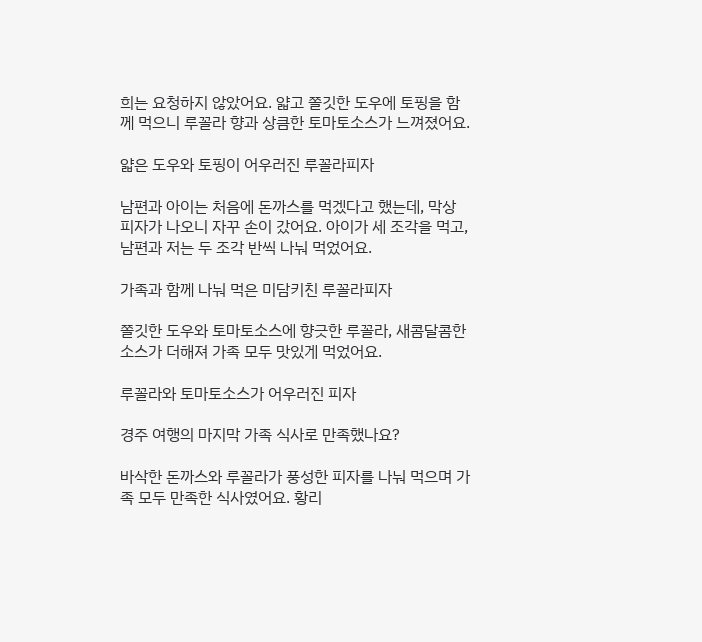희는 요청하지 않았어요. 얇고 쫄깃한 도우에 토핑을 함께 먹으니 루꼴라 향과 상큼한 토마토소스가 느껴졌어요.

얇은 도우와 토핑이 어우러진 루꼴라피자

남편과 아이는 처음에 돈까스를 먹겠다고 했는데, 막상 피자가 나오니 자꾸 손이 갔어요. 아이가 세 조각을 먹고, 남편과 저는 두 조각 반씩 나눠 먹었어요.

가족과 함께 나눠 먹은 미담키친 루꼴라피자

쫄깃한 도우와 토마토소스에 향긋한 루꼴라, 새콤달콤한 소스가 더해져 가족 모두 맛있게 먹었어요.

루꼴라와 토마토소스가 어우러진 피자

경주 여행의 마지막 가족 식사로 만족했나요?

바삭한 돈까스와 루꼴라가 풍성한 피자를 나눠 먹으며 가족 모두 만족한 식사였어요. 황리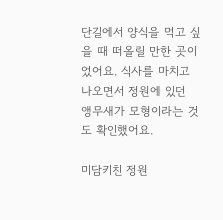단길에서 양식을 먹고 싶을 때 떠올릴 만한 곳이었어요. 식사를 마치고 나오면서 정원에 있던 앵무새가 모형이라는 것도 확인했어요.

미담키친 정원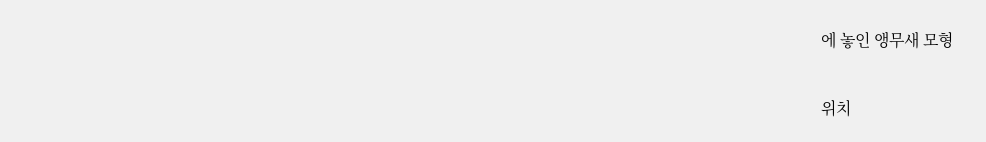에 놓인 앵무새 모형

위치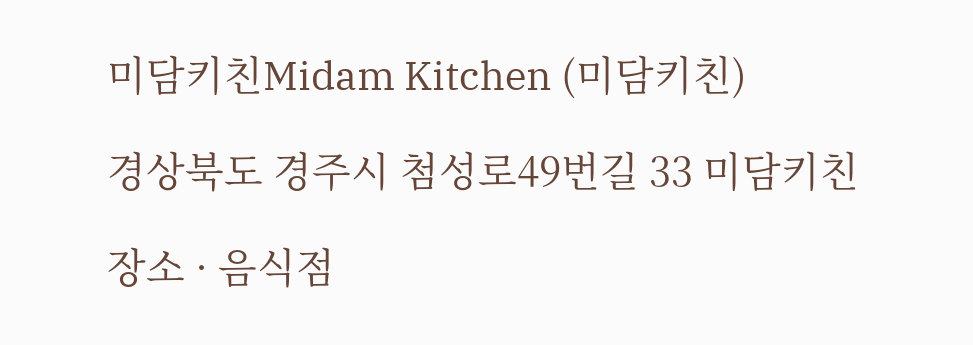미담키친Midam Kitchen (미담키친)

경상북도 경주시 첨성로49번길 33 미담키친

장소 · 음식점